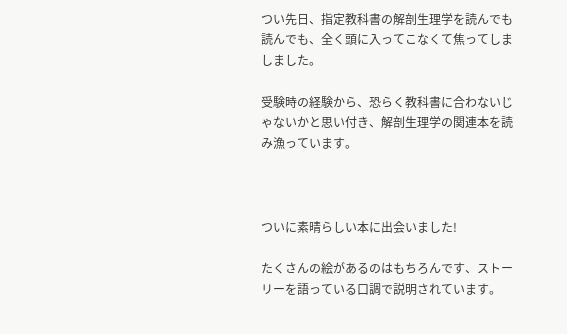つい先日、指定教科書の解剖生理学を読んでも読んでも、全く頭に入ってこなくて焦ってしましました。

受験時の経験から、恐らく教科書に合わないじゃないかと思い付き、解剖生理学の関連本を読み漁っています。



ついに素晴らしい本に出会いました!

たくさんの絵があるのはもちろんです、ストーリーを語っている口調で説明されています。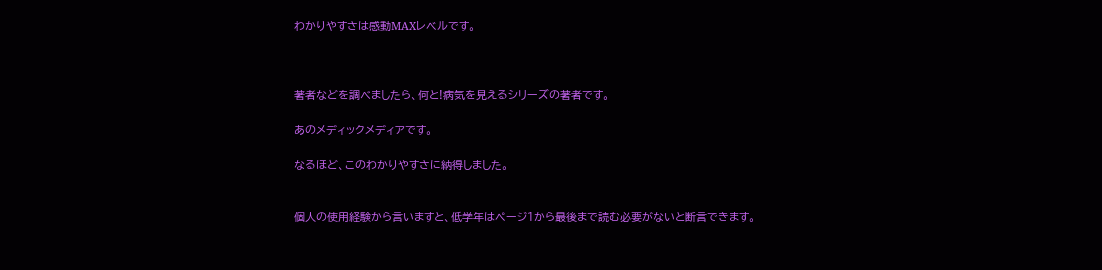わかりやすさは感動MAXレベルです。



著者などを調べましたら、何と!病気を見えるシリーズの著者です。

あのメディックメディアです。

なるほど、このわかりやすさに納得しました。


個人の使用経験から言いますと、低学年はページ1から最後まで読む必要がないと断言できます。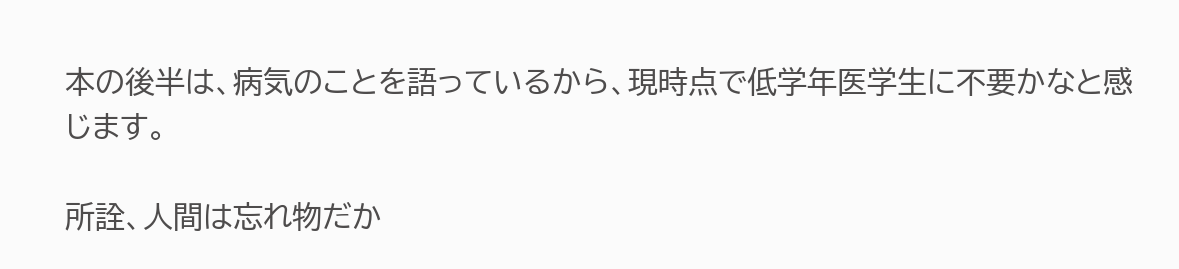本の後半は、病気のことを語っているから、現時点で低学年医学生に不要かなと感じます。

所詮、人間は忘れ物だか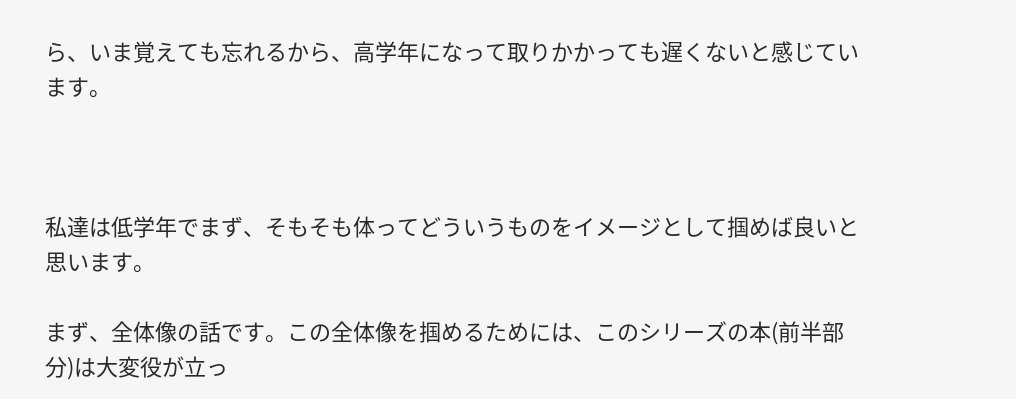ら、いま覚えても忘れるから、高学年になって取りかかっても遅くないと感じています。



私達は低学年でまず、そもそも体ってどういうものをイメージとして掴めば良いと思います。

まず、全体像の話です。この全体像を掴めるためには、このシリーズの本(前半部分)は大変役が立っ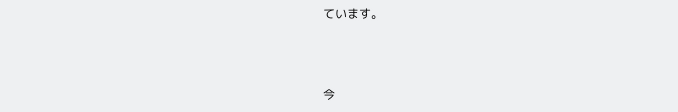ています。



今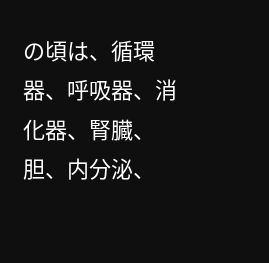の頃は、循環器、呼吸器、消化器、腎臓、胆、内分泌、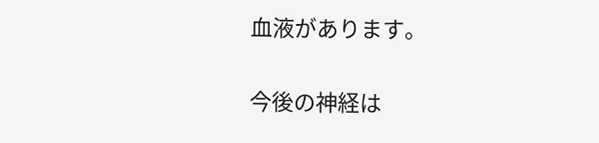血液があります。

今後の神経は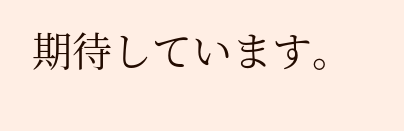期待しています。